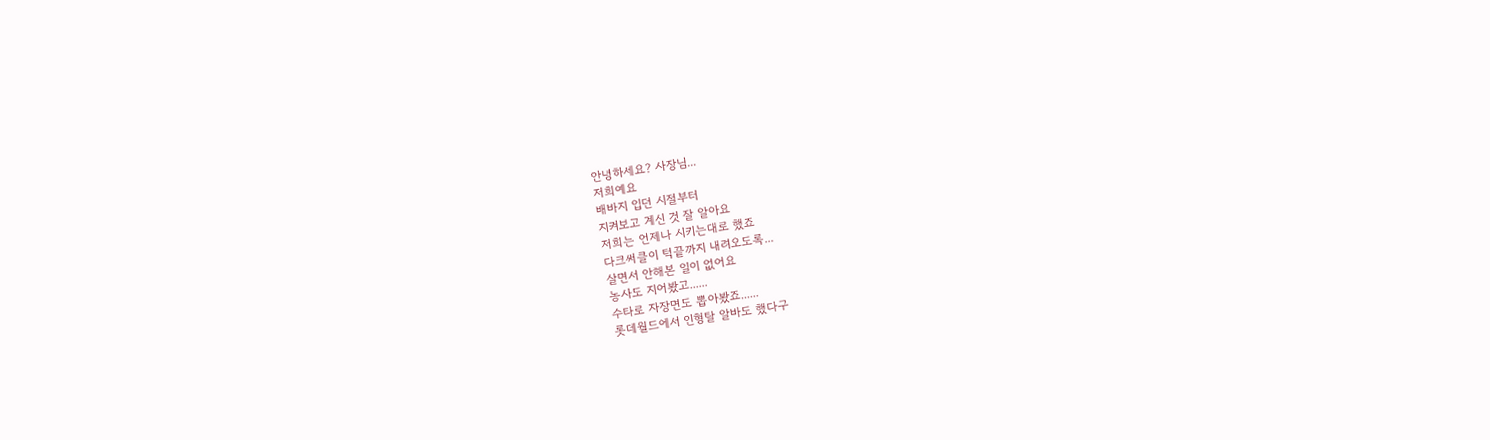안녕하세요? 사장님...
저희예요
배바지 입던 시절부터
지켜보고 계신 것 잘 알아요
저희는 언제나 시키는대로 했죠
다크써클이 턱끝까지 내려오도록...
살면서 안해본 일이 없어요
농사도 지어봤고......
수타로 자장면도 뽑아봤죠......
롯데월드에서 인형탈 알바도 했다구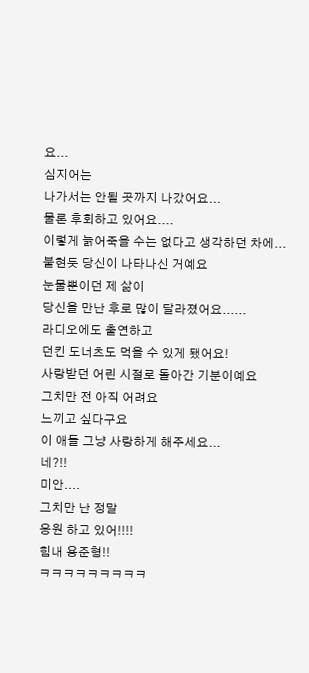요...
심지어는
나가서는 안될 곳까지 나갔어요...
물론 후회하고 있어요....
이렇게 늙어죽을 수는 없다고 생각하던 차에...
불현듯 당신이 나타나신 거예요
눈물뿐이던 제 삶이
당신을 만난 후로 많이 달라졌어요......
라디오에도 출연하고
던킨 도너츠도 먹을 수 있게 됐어요!
사랑받던 어린 시절로 돌아간 기분이예요
그치만 전 아직 어려요
느끼고 싶다구요
이 애들 그냥 사랑하게 해주세요...
네?!!
미안....
그치만 난 정말
응원 하고 있어!!!!
힘내 용준형!!
ㅋㅋㅋㅋㅋㅋㅋㅋㅋ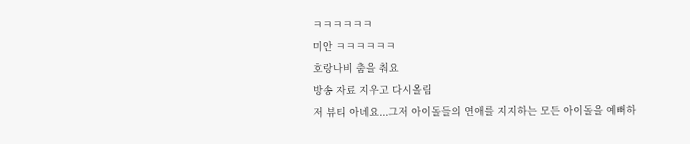ㅋㅋㅋㅋㅋㅋ
미안 ㅋㅋㅋㅋㅋㅋ
호랑나비 춤을 춰요
방송 자료 지우고 다시올림
저 뷰티 아녜요...그저 아이돌들의 연애를 지지하는 모든 아이돌을 예뻐하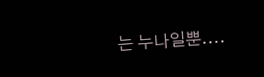는 누나일뿐....